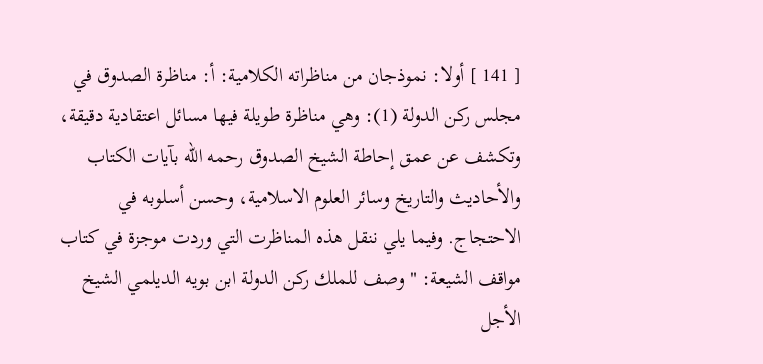[ 141 ] أولا: نموذجان من مناظراته الكلامية: أ: مناظرة الصدوق في مجلس ركن الدولة (1): وهي مناظرة طويلة فيها مسائل اعتقادية دقيقة، وتكشف عن عمق إحاطة الشيخ الصدوق رحمه الله بآيات الكتاب والأحاديث والتاريخ وسائر العلوم الاسلامية، وحسن أسلوبه في الاحتجاج. وفيما يلي ننقل هذه المناظرت التي وردت موجزة في كتاب مواقف الشيعة: " وصف للملك ركن الدولة ابن بويه الديلمي الشيخ الأجل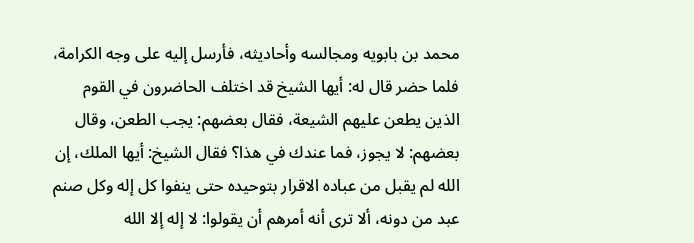محمد بن بابويه ومجالسه وأحاديثه، فأرسل إليه على وجه الكرامة، فلما حضر قال له: أيها الشيخ قد اختلف الحاضرون في القوم الذين يطعن عليهم الشيعة، فقال بعضهم: يجب الطعن، وقال بعضهم: لا يجوز، فما عندك في هذا؟ فقال الشيخ: أيها الملك، إن الله لم يقبل من عباده الاقرار بتوحيده حتى ينفوا كل إله وكل صنم عبد من دونه، ألا ترى أنه أمرهم أن يقولوا: لا إله إلا الله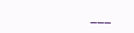___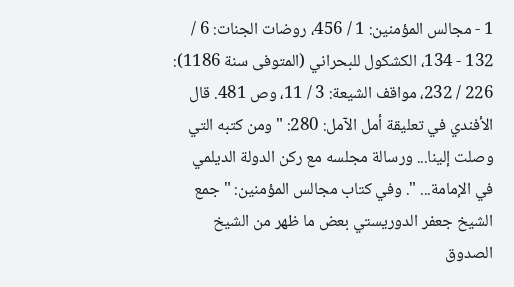1 - مجالس المؤمنين: 1 / 456، روضات الجنات: 6 / 132 - 134، الكشكول للبحراني (المتوفى سنة 1186): 226 / 232، مواقف الشيعة: 3 / 11، وص 481. قال الأفندي في تعليقة أمل الآمل: 280: " ومن كتبه التي وصلت إلينا... ورسالة مجلسه مع ركن الدولة الديلمي في الإمامة... ". وفي كتاب مجالس المؤمنين: " جمع الشيخ جعفر الدوريستي بعض ما ظهر من الشيخ الصدوق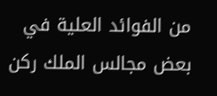من الفوائد العلية في بعض مجالس الملك ركن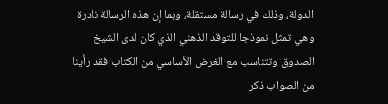الدولة، وذلك في رسالة مستقلة، وبما إن هذه الرسالة نادرة وهي تمثل نموذجا للتوقد الذهني الذي كان لدى الشيخ الصدوق وتتناسب مع الغرض الأساسي من الكتاب فقد رأينا من الصواب ذكر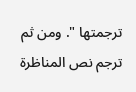ترجمتها ". ومن ثم ترجم نص المناظرة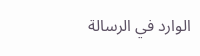الوارد في الرسالة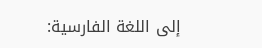إلى اللغة الفارسية: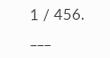1 / 456. ___